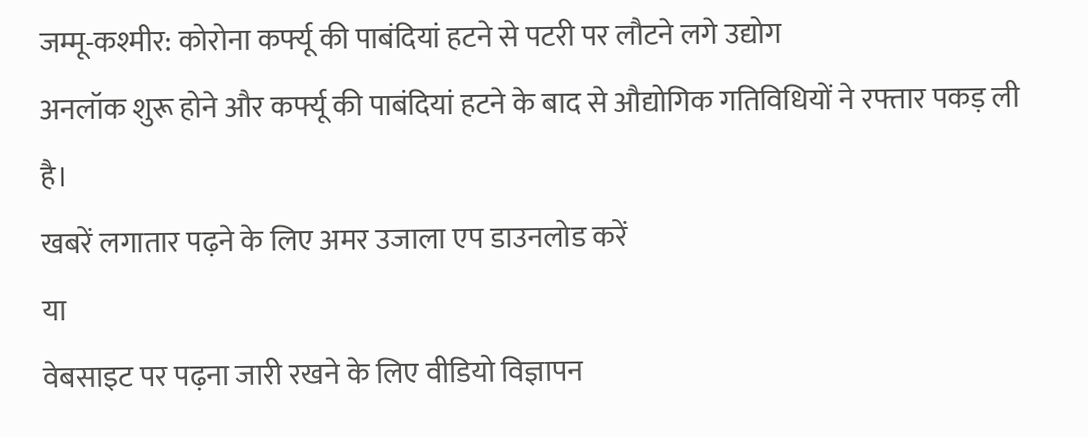जम्मू-कश्मीर: कोरोना कर्फ्यू की पाबंदियां हटने से पटरी पर लौटने लगे उद्योग
अनलॉक शुरू होने और कर्फ्यू की पाबंदियां हटने के बाद से औद्योगिक गतिविधियों ने रफ्तार पकड़ ली है।
खबरें लगातार पढ़ने के लिए अमर उजाला एप डाउनलोड करें
या
वेबसाइट पर पढ़ना जारी रखने के लिए वीडियो विज्ञापन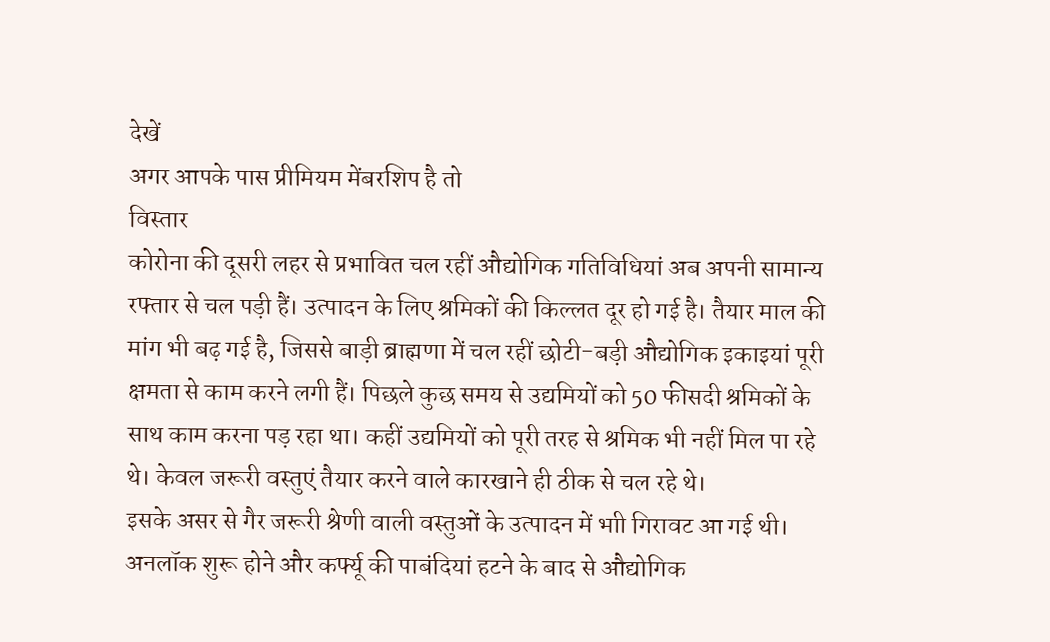देखें
अगर आपके पास प्रीमियम मेंबरशिप है तो
विस्तार
कोरोना की दूसरी लहर से प्रभावित चल रहीं औद्योगिक गतिविधियां अब अपनी सामान्य रफ्तार से चल पड़ी हैं। उत्पादन के लिए श्रमिकों की किल्लत दूर हो गई है। तैयार माल की मांग भी बढ़ गई है, जिससे बाड़ी ब्राह्मणा में चल रहीं छोटी-बड़ी औद्योगिक इकाइयां पूरी क्षमता से काम करने लगी हैं। पिछले कुछ समय से उद्यमियों को 50 फीसदी श्रमिकों के साथ काम करना पड़ रहा था। कहीं उद्यमियों को पूरी तरह से श्रमिक भी नहीं मिल पा रहे थे। केवल जरूरी वस्तुएं तैयार करने वाले कारखाने ही ठीक से चल रहे थे।
इसके असर से गैर जरूरी श्रेणी वाली वस्तुओं के उत्पादन में भाी गिरावट आ गई थी। अनलॉक शुरू होने और कर्फ्यू की पाबंदियां हटने के बाद से औद्योगिक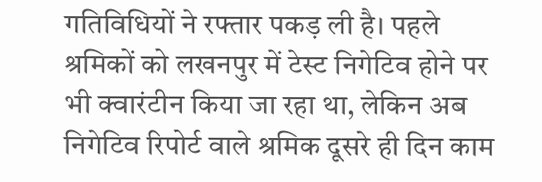गतिविधियों ने रफ्तार पकड़ ली है। पहले श्रमिकों को लखनपुर में टेस्ट निगेटिव होने पर भी क्वारंटीन किया जा रहा था, लेकिन अब निगेटिव रिपोर्ट वाले श्रमिक दूसरे ही दिन काम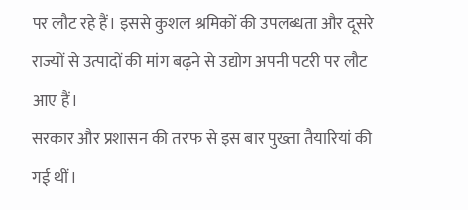पर लौट रहे हैं। इससे कुशल श्रमिकों की उपलब्धता और दूसरे राज्यों से उत्पादों की मांग बढ़ने से उद्योग अपनी पटरी पर लौट आए हैं।
सरकार और प्रशासन की तरफ से इस बार पुख्ता तैयारियां की गई थीं।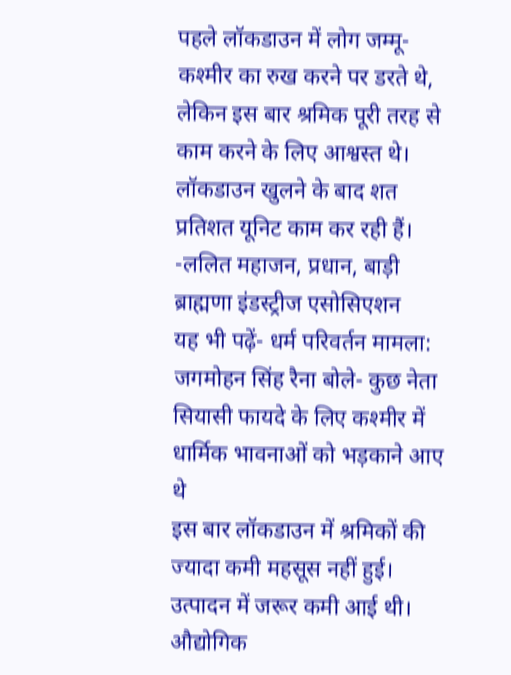पहले लॉकडाउन में लोग जम्मू-कश्मीर का रुख करने पर डरते थे, लेकिन इस बार श्रमिक पूरी तरह से काम करने के लिए आश्वस्त थे। लॉकडाउन खुलने के बाद शत प्रतिशत यूनिट काम कर रही हैं। -ललित महाजन, प्रधान, बाड़ी ब्राह्मणा इंडस्ट्रीज एसोसिएशन
यह भी पढ़ें- धर्म परिवर्तन मामला: जगमोहन सिंह रैना बोले- कुछ नेता सियासी फायदे के लिए कश्मीर में धार्मिक भावनाओं को भड़काने आए थे
इस बार लॉकडाउन में श्रमिकों की ज्यादा कमी महसूस नहीं हुई। उत्पादन में जरूर कमी आई थी। औद्योगिक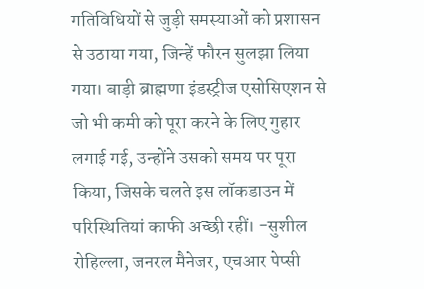गतिविधियों से जुड़ी समस्याओं को प्रशासन से उठाया गया, जिन्हें फौरन सुलझा लिया गया। बाड़ी ब्राह्मणा इंडस्ट्रीज एसोसिएशन से जो भी कमी को पूरा करने के लिए गुहार लगाई गई, उन्होंने उसको समय पर पूरा किया, जिसके चलते इस लॉकडाउन में परिस्थितियां काफी अच्छी रहीं। -सुशील रोहिल्ला, जनरल मैनेजर, एचआर पेप्सी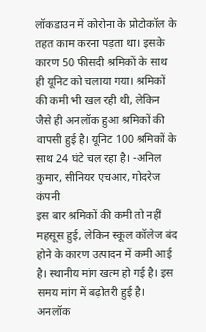लॉकडाउन में कोरोना के प्रोटोकॉल के तहत काम करना पड़ता था। इसके कारण 50 फीसदी श्रमिकों के साथ ही यूनिट को चलाया गया। श्रमिकों की कमी भी खल रही थी, लेकिन जैसे ही अनलॉक हुआ श्रमिकों की वापसी हुई है। यूनिट 100 श्रमिकों के साथ 24 घंटे चल रहा है। -अनिल कुमार, सीनियर एचआर, गोदरेज कंपनी
इस बार श्रमिकों की कमी तो नहीं महसूस हुई, लेकिन स्कूल कॉलेज बंद होने के कारण उत्पादन में कमी आई है। स्थानीय मांग खत्म हो गई है। इस समय मांग में बढ़ोतरी हुई है। अनलॉक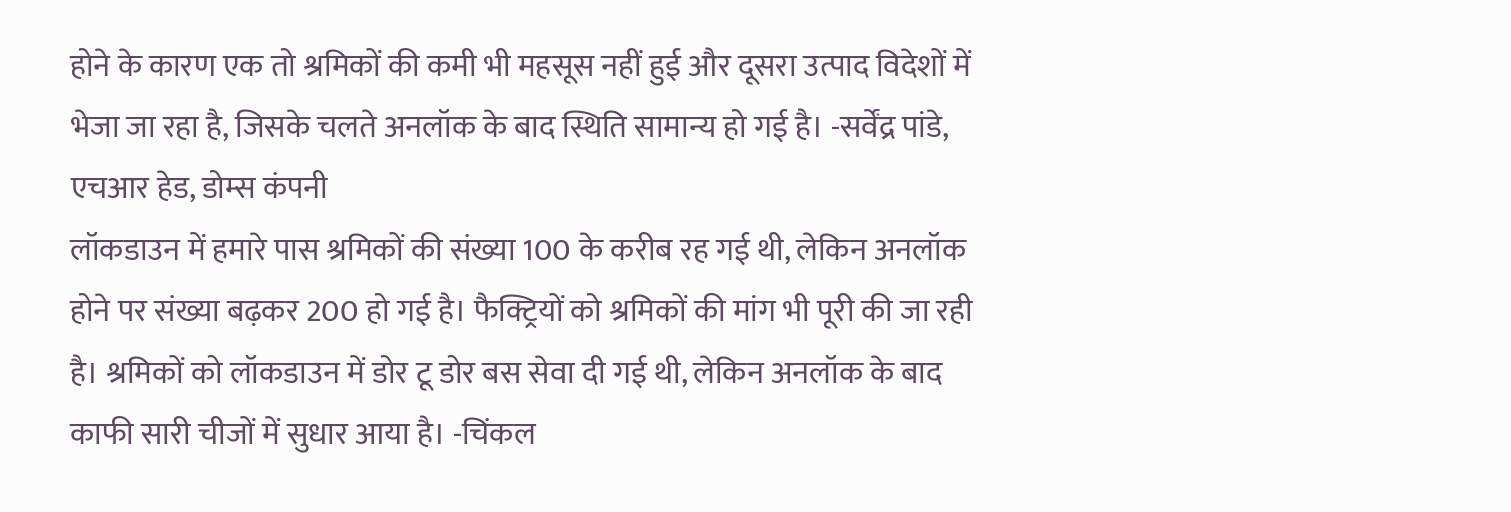होने के कारण एक तो श्रमिकों की कमी भी महसूस नहीं हुई और दूसरा उत्पाद विदेशों में भेजा जा रहा है, जिसके चलते अनलॉक के बाद स्थिति सामान्य हो गई है। -सर्वेंद्र पांडे, एचआर हेड, डोम्स कंपनी
लॉकडाउन में हमारे पास श्रमिकों की संख्या 100 के करीब रह गई थी, लेकिन अनलॉक होने पर संख्या बढ़कर 200 हो गई है। फैक्ट्रियों को श्रमिकों की मांग भी पूरी की जा रही है। श्रमिकों को लॉकडाउन में डोर टू डोर बस सेवा दी गई थी, लेकिन अनलॉक के बाद काफी सारी चीजों में सुधार आया है। -चिंकल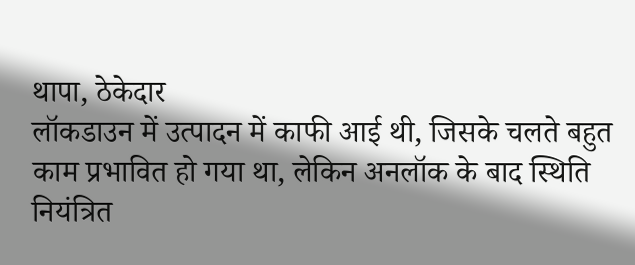थापा, ठेकेदार
लॉकडाउन में उत्पादन में काफी आई थी, जिसके चलते बहुत काम प्रभावित हो गया था, लेकिन अनलॉक के बाद स्थिति नियंत्रित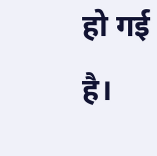हो गई है।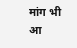मांग भी आ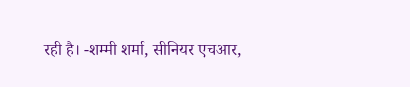रही है। -शम्मी शर्मा, सीनियर एचआर,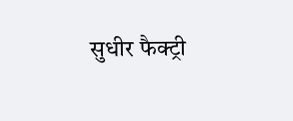सुधीर फैक्ट्री